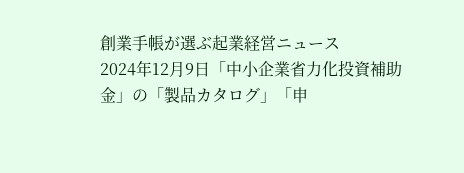創業手帳が選ぶ起業経営ニュース
2024年12月9日「中小企業省力化投資補助金」の「製品カタログ」「申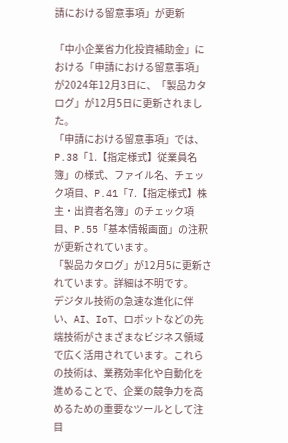請における留意事項」が更新

「中小企業省力化投資補助金」における「申請における留意事項」が2024年12月3日に、「製品カタログ」が12月5日に更新されました。
「申請における留意事項」では、P.38「1.【指定様式】従業員名簿」の様式、ファイル名、チェック項目、P.41「7.【指定様式】株主・出資者名簿」のチェック項目、P.55「基本情報画面」の注釈が更新されています。
「製品カタログ」が12月5に更新されています。詳細は不明です。
デジタル技術の急速な進化に伴い、AI、IoT、ロボットなどの先端技術がさまざまなビジネス領域で広く活用されています。これらの技術は、業務効率化や自動化を進めることで、企業の競争力を高めるための重要なツールとして注目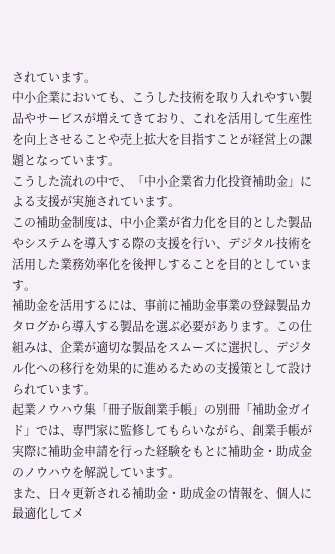されています。
中小企業においても、こうした技術を取り入れやすい製品やサービスが増えてきており、これを活用して生産性を向上させることや売上拡大を目指すことが経営上の課題となっています。
こうした流れの中で、「中小企業省力化投資補助金」による支援が実施されています。
この補助金制度は、中小企業が省力化を目的とした製品やシステムを導入する際の支援を行い、デジタル技術を活用した業務効率化を後押しすることを目的としています。
補助金を活用するには、事前に補助金事業の登録製品カタログから導入する製品を選ぶ必要があります。この仕組みは、企業が適切な製品をスムーズに選択し、デジタル化への移行を効果的に進めるための支援策として設けられています。
起業ノウハウ集「冊子版創業手帳」の別冊「補助金ガイド」では、専門家に監修してもらいながら、創業手帳が実際に補助金申請を行った経験をもとに補助金・助成金のノウハウを解説しています。
また、日々更新される補助金・助成金の情報を、個人に最適化してメ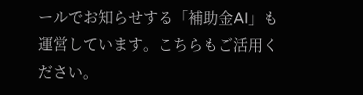ールでお知らせする「補助金AI」も運営しています。こちらもご活用ください。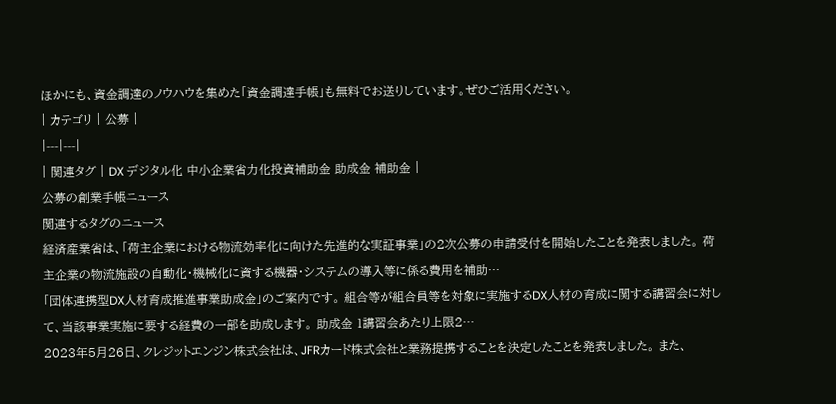ほかにも、資金調達のノウハウを集めた「資金調達手帳」も無料でお送りしています。ぜひご活用ください。
| カテゴリ | 公募 |
|---|---|
| 関連タグ | DX デジタル化 中小企業省力化投資補助金 助成金 補助金 |
公募の創業手帳ニュース
関連するタグのニュース
経済産業省は、「荷主企業における物流効率化に向けた先進的な実証事業」の2次公募の申請受付を開始したことを発表しました。 荷主企業の物流施設の自動化・機械化に資する機器・システムの導入等に係る費用を補助…
「団体連携型DX人材育成推進事業助成金」のご案内です。 組合等が組合員等を対象に実施するDX人材の育成に関する講習会に対して、当該事業実施に要する経費の一部を助成します。 助成金 1講習会あたり上限2…
2023年5月26日、クレジットエンジン株式会社は、JFRカード株式会社と業務提携することを決定したことを発表しました。 また、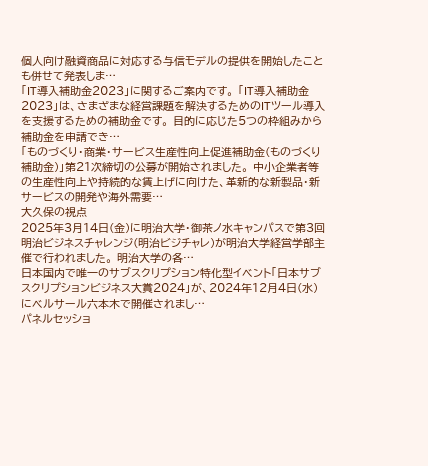個人向け融資商品に対応する与信モデルの提供を開始したことも併せて発表しま…
「IT導入補助金2023」に関するご案内です。 「IT導入補助金2023」は、さまざまな経営課題を解決するためのITツール導入を支援するための補助金です。 目的に応じた5つの枠組みから補助金を申請でき…
「ものづくり・商業・サービス生産性向上促進補助金(ものづくり補助金)」第21次締切の公募が開始されました。 中小企業者等の生産性向上や持続的な賃上げに向けた、革新的な新製品・新サービスの開発や海外需要…
大久保の視点
2025年3月14日(金)に明治大学・御茶ノ水キャンパスで第3回明治ビジネスチャレンジ(明治ビジチャレ)が明治大学経営学部主催で行われました。 明治大学の各…
日本国内で唯一のサブスクリプション特化型イベント「日本サブスクリプションビジネス大賞2024」が、2024年12月4日(水)にベルサール六本木で開催されまし…
パネルセッショ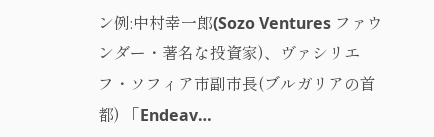ン例:中村幸一郎(Sozo Ventures ファウンダー・著名な投資家)、ヴァシリエフ・ソフィア市副市長(ブルガリアの首都) 「Endeav…